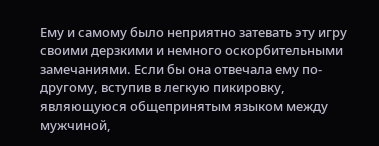Ему и самому было неприятно затевать эту игру своими дерзкими и немного оскорбительными замечаниями. Если бы она отвечала ему по-другому, вступив в легкую пикировку, являющуюся общепринятым языком между мужчиной,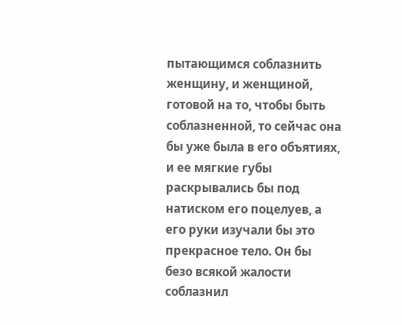пытающимся соблазнить женщину, и женщиной, готовой на то, чтобы быть соблазненной, то сейчас она бы уже была в его объятиях, и ее мягкие губы раскрывались бы под натиском его поцелуев, а его руки изучали бы это прекрасное тело. Он бы безо всякой жалости соблазнил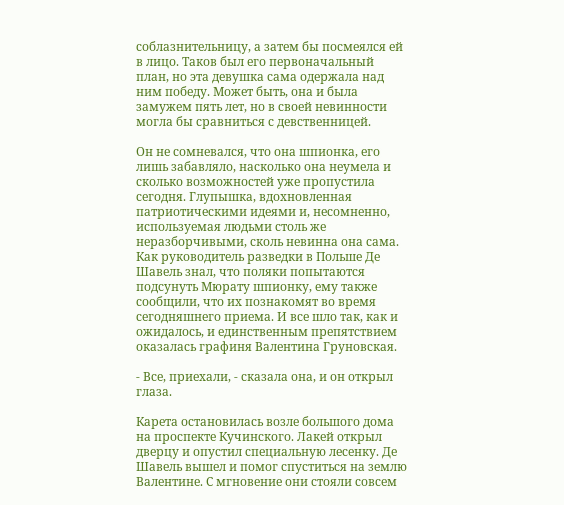соблазнительницу, а затем бы посмеялся ей в лицо. Таков был его первоначальный план, но эта девушка сама одержала над ним победу. Может быть, она и была замужем пять лет, но в своей невинности могла бы сравниться с девственницей.

Он не сомневался, что она шпионка, его лишь забавляло, насколько она неумела и сколько возможностей уже пропустила сегодня. Глупышка, вдохновленная патриотическими идеями и, несомненно, используемая людьми столь же неразборчивыми, сколь невинна она сама. Как руководитель разведки в Польше Де Шавель знал, что поляки попытаются подсунуть Мюрату шпионку, ему также сообщили, что их познакомят во время сегодняшнего приема. И все шло так, как и ожидалось, и единственным препятствием оказалась графиня Валентина Груновская.

- Все, приехали, - сказала она, и он открыл глаза.

Карета остановилась возле большого дома на проспекте Кучинского. Лакей открыл дверцу и опустил специальную лесенку. Де Шавель вышел и помог спуститься на землю Валентине. С мгновение они стояли совсем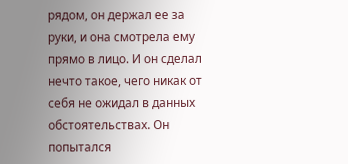рядом, он держал ее за руки, и она смотрела ему прямо в лицо. И он сделал нечто такое, чего никак от себя не ожидал в данных обстоятельствах. Он попытался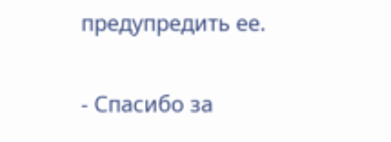предупредить ее.

- Спасибо за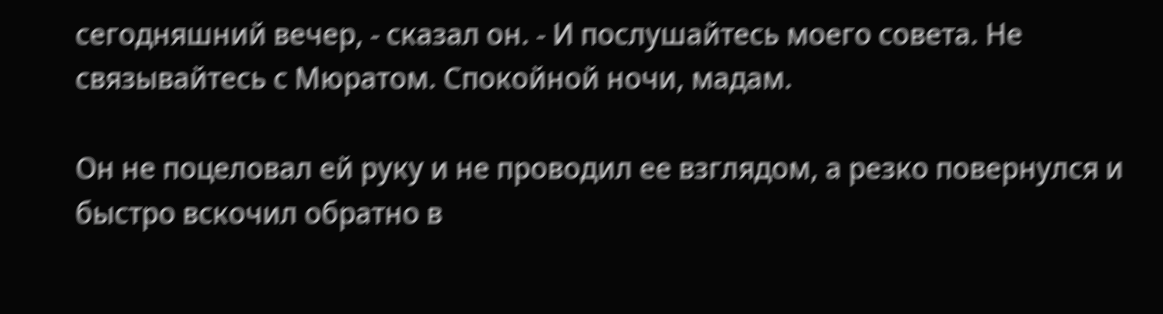сегодняшний вечер, - сказал он. - И послушайтесь моего совета. Не связывайтесь с Мюратом. Спокойной ночи, мадам.

Он не поцеловал ей руку и не проводил ее взглядом, а резко повернулся и быстро вскочил обратно в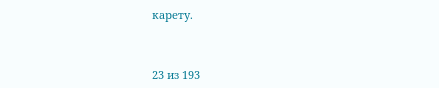карету.



23 из 193